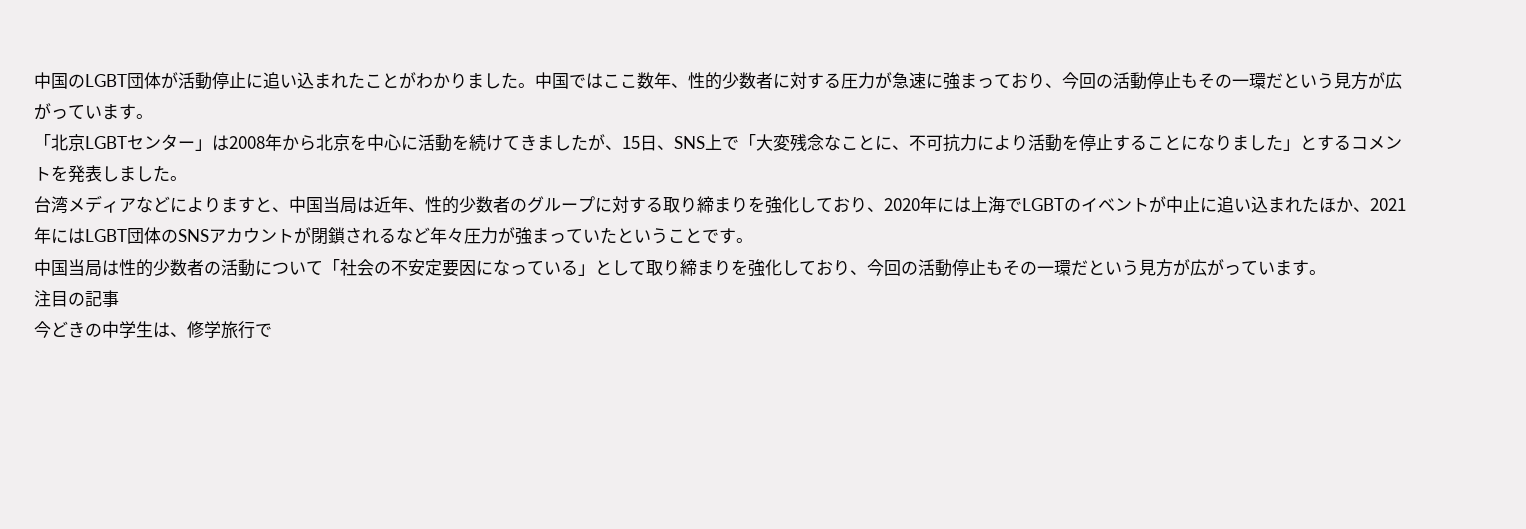中国のLGBT団体が活動停止に追い込まれたことがわかりました。中国ではここ数年、性的少数者に対する圧力が急速に強まっており、今回の活動停止もその一環だという見方が広がっています。
「北京LGBTセンター」は2008年から北京を中心に活動を続けてきましたが、15日、SNS上で「大変残念なことに、不可抗力により活動を停止することになりました」とするコメントを発表しました。
台湾メディアなどによりますと、中国当局は近年、性的少数者のグループに対する取り締まりを強化しており、2020年には上海でLGBTのイベントが中止に追い込まれたほか、2021年にはLGBT団体のSNSアカウントが閉鎖されるなど年々圧力が強まっていたということです。
中国当局は性的少数者の活動について「社会の不安定要因になっている」として取り締まりを強化しており、今回の活動停止もその一環だという見方が広がっています。
注目の記事
今どきの中学生は、修学旅行で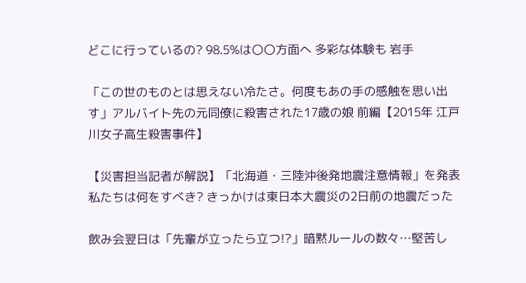どこに行っているの? 98.5%は〇〇方面へ 多彩な体験も 岩手

「この世のものとは思えない冷たさ。何度もあの手の感触を思い出す」アルバイト先の元同僚に殺害された17歳の娘 前編【2015年 江戸川女子高生殺害事件】

【災害担当記者が解説】「北海道・三陸沖後発地震注意情報」を発表 私たちは何をすべき? きっかけは東日本大震災の2日前の地震だった

飲み会翌日は「先輩が立ったら立つ!?」暗黙ルールの数々…堅苦し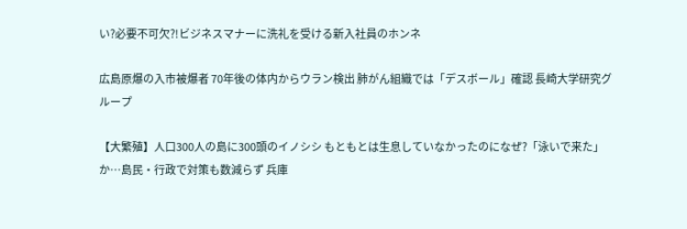い?必要不可欠?!ビジネスマナーに洗礼を受ける新入社員のホンネ

広島原爆の入市被爆者 70年後の体内からウラン検出 肺がん組織では「デスボール」確認 長崎大学研究グループ

【大繁殖】人口300人の島に300頭のイノシシ もともとは生息していなかったのになぜ?「泳いで来た」か…島民・行政で対策も数減らず 兵庫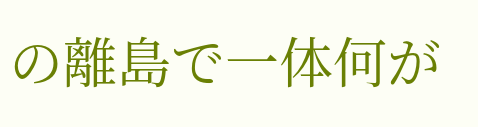の離島で一体何が